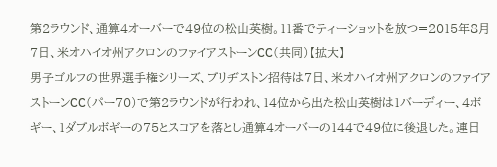第2ラウンド、通算4オーバーで49位の松山英樹。11番でティーショットを放つ=2015年8月7日、米オハイオ州アクロンのファイアストーンCC(共同)【拡大】
男子ゴルフの世界選手権シリーズ、ブリヂストン招待は7日、米オハイオ州アクロンのファイアストーンCC(パー70)で第2ラウンドが行われ、14位から出た松山英樹は1バーディー、4ボギー、1ダブルボギーの75とスコアを落とし通算4オーバーの144で49位に後退した。連日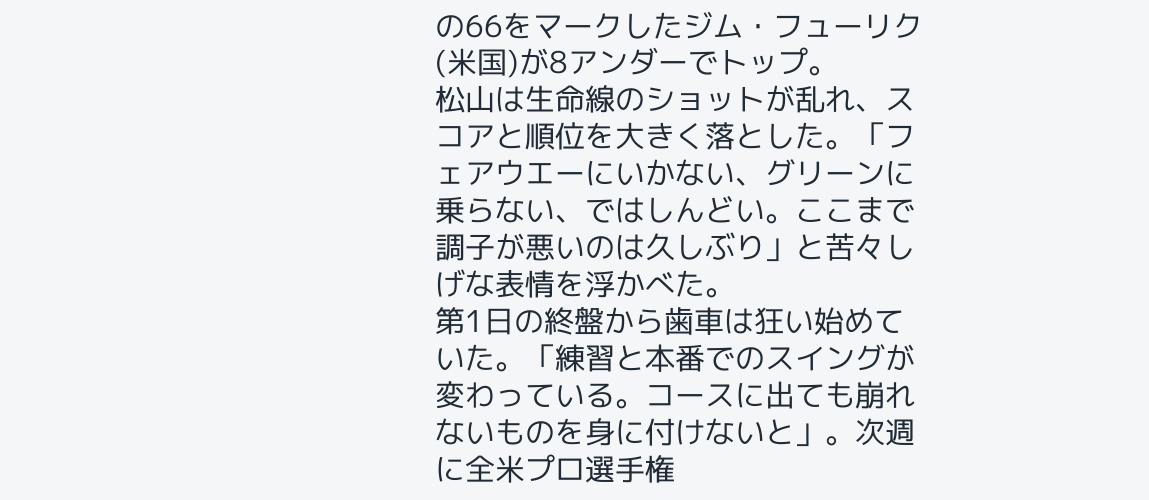の66をマークしたジム・フューリク(米国)が8アンダーでトップ。
松山は生命線のショットが乱れ、スコアと順位を大きく落とした。「フェアウエーにいかない、グリーンに乗らない、ではしんどい。ここまで調子が悪いのは久しぶり」と苦々しげな表情を浮かべた。
第1日の終盤から歯車は狂い始めていた。「練習と本番でのスイングが変わっている。コースに出ても崩れないものを身に付けないと」。次週に全米プロ選手権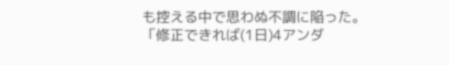も控える中で思わぬ不調に陥った。「修正できれば(1日)4アンダ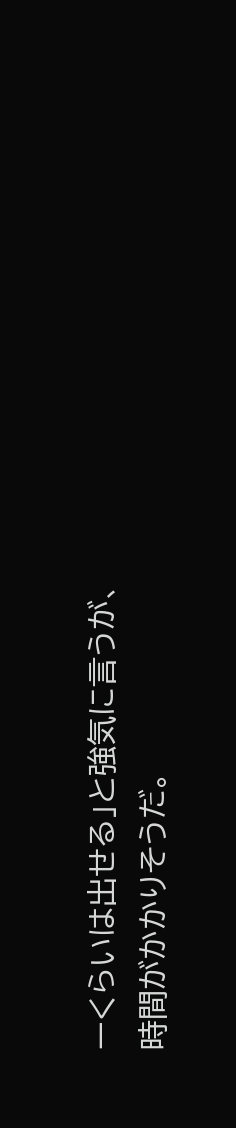ーくらいは出せる」と強気に言うが、時間がかかりそうだ。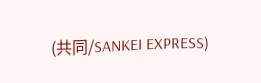(共同/SANKEI EXPRESS)